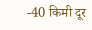-40 किमी दूर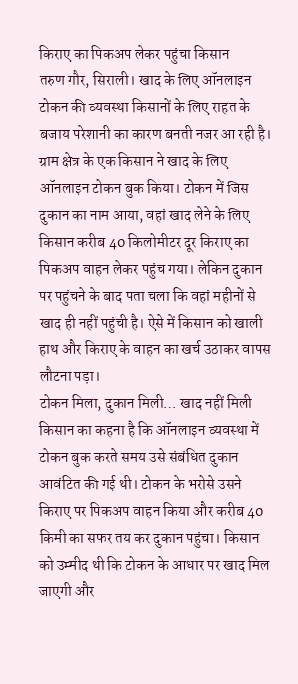किराए का पिकअप लेकर पहुंचा किसान
तरुण गौर, सिराली। खाद के लिए ऑनलाइन टोकन की व्यवस्था किसानों के लिए राहत के बजाय परेशानी का कारण बनती नजर आ रही है। ग्राम क्षेत्र के एक किसान ने खाद के लिए ऑनलाइन टोकन बुक किया। टोकन में जिस दुकान का नाम आया, वहां खाद लेने के लिए किसान करीब 40 किलोमीटर दूर किराए का पिकअप वाहन लेकर पहुंच गया। लेकिन दुकान पर पहुंचने के बाद पता चला कि वहां महीनों से खाद ही नहीं पहुंची है। ऐसे में किसान को खाली हाथ और किराए के वाहन का खर्च उठाकर वापस लौटना पड़ा।
टोकन मिला, दुकान मिली… खाद नहीं मिली
किसान का कहना है कि ऑनलाइन व्यवस्था में टोकन बुक करते समय उसे संबंधित दुकान आवंटित की गई थी। टोकन के भरोसे उसने किराए पर पिकअप वाहन किया और करीब 40 किमी का सफर तय कर दुकान पहुंचा। किसान को उम्मीद थी कि टोकन के आधार पर खाद मिल जाएगी और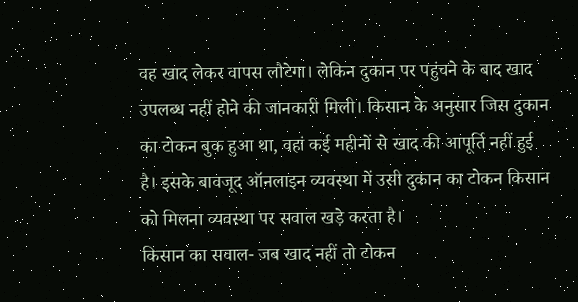वह खाद लेकर वापस लौटेगा। लेकिन दुकान पर पहुंचने के बाद खाद उपलब्ध नहीं होने की जानकारी मिली। किसान के अनुसार जिस दुकान का टोकन बुक हुआ था, वहां कई महीनों से खाद की आपूर्ति नहीं हुई है। इसके बावजूद ऑनलाइन व्यवस्था में उसी दुकान का टोकन किसान को मिलना व्यवस्था पर सवाल खड़े करता है।
किसान का सवाल- जब खाद नहीं तो टोकन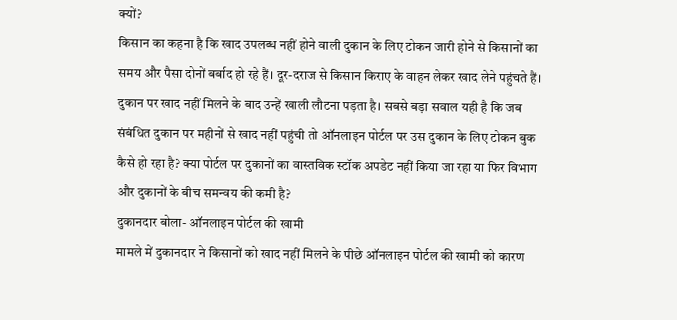क्यों?
किसान का कहना है कि खाद उपलब्ध नहीं होने वाली दुकान के लिए टोकन जारी होने से किसानों का समय और पैसा दोनों बर्बाद हो रहे हैं। दूर-दराज से किसान किराए के वाहन लेकर खाद लेने पहुंचते हैं। दुकान पर खाद नहीं मिलने के बाद उन्हें खाली लौटना पड़ता है। सबसे बड़ा सवाल यही है कि जब संबंधित दुकान पर महीनों से खाद नहीं पहुंची तो ऑनलाइन पोर्टल पर उस दुकान के लिए टोकन बुक कैसे हो रहा है? क्या पोर्टल पर दुकानों का वास्तविक स्टॉक अपडेट नहीं किया जा रहा या फिर विभाग और दुकानों के बीच समन्वय की कमी है?
दुकानदार बोला- ऑनलाइन पोर्टल की खामी
मामले में दुकानदार ने किसानों को खाद नहीं मिलने के पीछे ऑनलाइन पोर्टल की खामी को कारण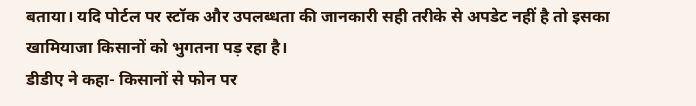बताया। यदि पोर्टल पर स्टॉक और उपलब्धता की जानकारी सही तरीके से अपडेट नहीं है तो इसका खामियाजा किसानों को भुगतना पड़ रहा है।
डीडीए ने कहा- किसानों से फोन पर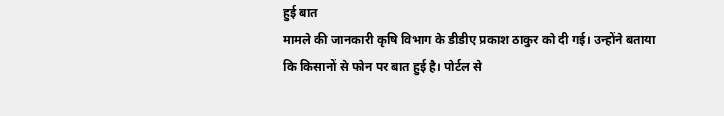हुई बात
मामले की जानकारी कृषि विभाग के डीडीए प्रकाश ठाकुर को दी गई। उन्होंने बताया कि किसानों से फोन पर बात हुई है। पोर्टल से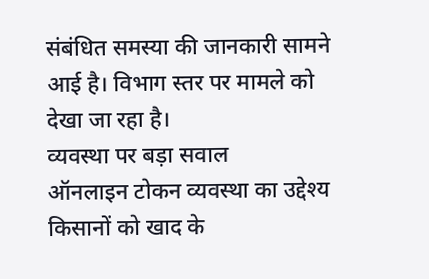संबंधित समस्या की जानकारी सामने आई है। विभाग स्तर पर मामले को देखा जा रहा है।
व्यवस्था पर बड़ा सवाल
ऑनलाइन टोकन व्यवस्था का उद्देश्य किसानों को खाद के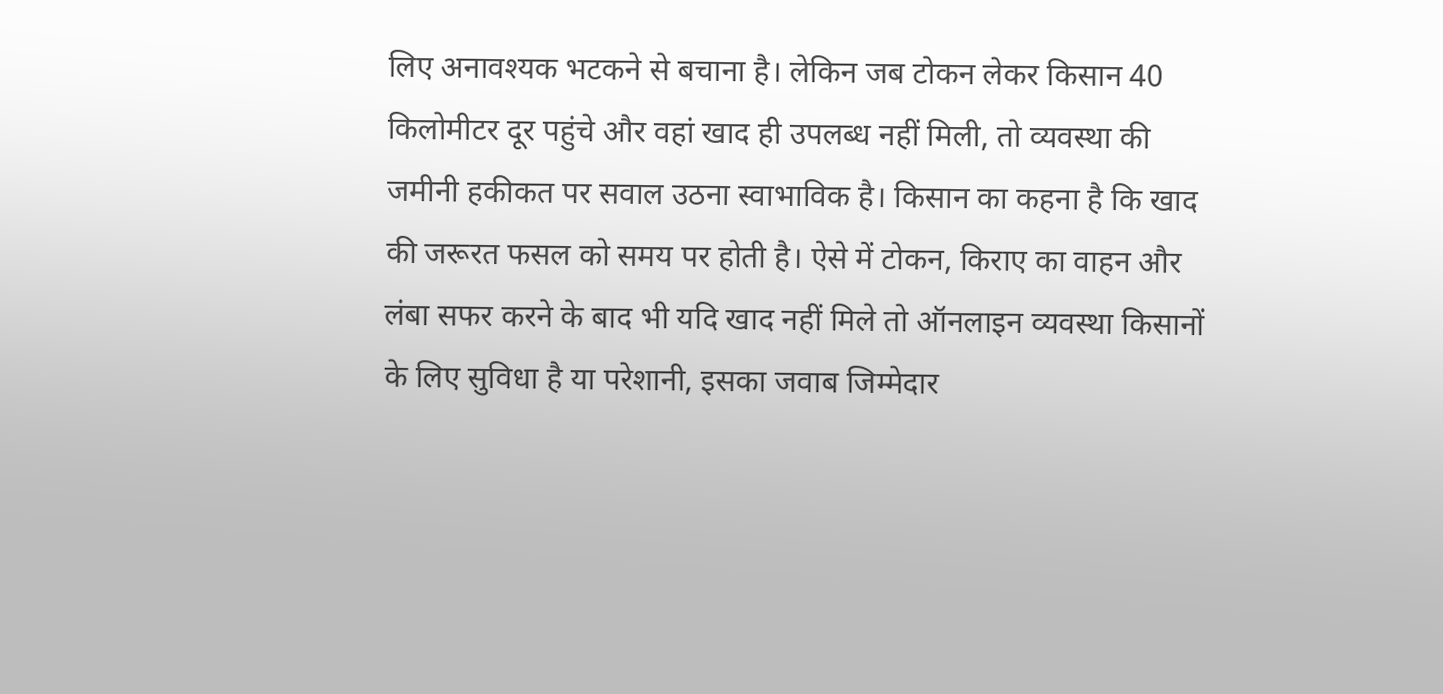लिए अनावश्यक भटकने से बचाना है। लेकिन जब टोकन लेकर किसान 40 किलोमीटर दूर पहुंचे और वहां खाद ही उपलब्ध नहीं मिली, तो व्यवस्था की जमीनी हकीकत पर सवाल उठना स्वाभाविक है। किसान का कहना है कि खाद की जरूरत फसल को समय पर होती है। ऐसे में टोकन, किराए का वाहन और लंबा सफर करने के बाद भी यदि खाद नहीं मिले तो ऑनलाइन व्यवस्था किसानों के लिए सुविधा है या परेशानी, इसका जवाब जिम्मेदार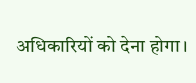अधिकारियों को देना होगा।